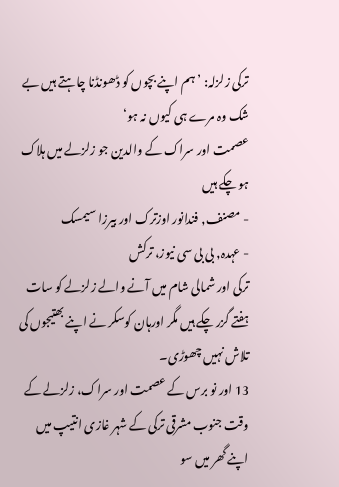ترکی زلزلہ: ’ہم اپنے بچوں کو ڈھونڈنا چاہتے ہیں بے شک وہ مرے ہی کیوں نہ ہو‘
عصمت اور سراک کے والدین جو زلزلے میں ہلاک ہو چکے ہیں
- مصنف, فندانور اوزترک اور بیرزا سیمسک
- عہدہ, بی بی سی نیوز، ترکش
ترکی اور شمالی شام میں آنے والے زلزلے کو سات ہفتے گزر چکے ہیں مگر اورہان کوسکر نے اپنے بھتیجوں کی تلاش نہیں چھوڑی۔
13 اور نو برس کے عصمت اور سراک، زلزلے کے وقت جنوب مشرقی ترکی کے شہر غازی انتیپ میں اپنے گھر میں سو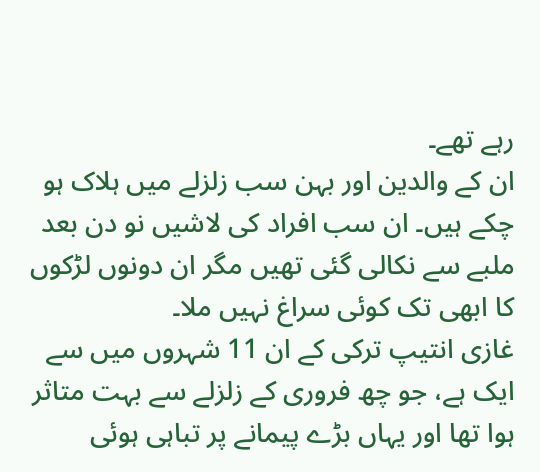رہے تھے۔
ان کے والدین اور بہن سب زلزلے میں ہلاک ہو چکے ہیں۔ ان سب افراد کی لاشیں نو دن بعد ملبے سے نکالی گئی تھیں مگر ان دونوں لڑکوں کا ابھی تک کوئی سراغ نہیں ملا۔
غازی انتیپ ترکی کے ان 11 شہروں میں سے ایک ہے، جو چھ فروری کے زلزلے سے بہت متاثر ہوا تھا اور یہاں بڑے پیمانے پر تباہی ہوئی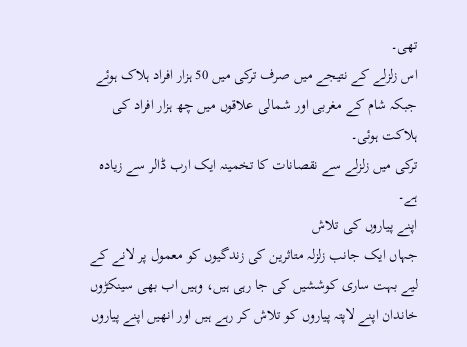تھی۔
اس زلزلے کے نتیجے میں صرف ترکی میں 50 ہزار افراد ہلاک ہوئے جبکہ شام کے مغربی اور شمالی علاقوں میں چھ ہزار افراد کی ہلاکت ہوئی۔
ترکی میں زلزلے سے نقصانات کا تخمینہ ایک ارب ڈالر سے زیادہ ہے۔
اپنے پیاروں کی تلاش
جہاں ایک جانب زلزلہ متاثرین کی زندگیوں کو معمول پر لانے کے لیے بہت ساری کوششیں کی جا رہی ہیں، وہیں اب بھی سینکڑوں خاندان اپنے لاپتہ پیاروں کو تلاش کر رہے ہیں اور انھیں اپنے پیاروں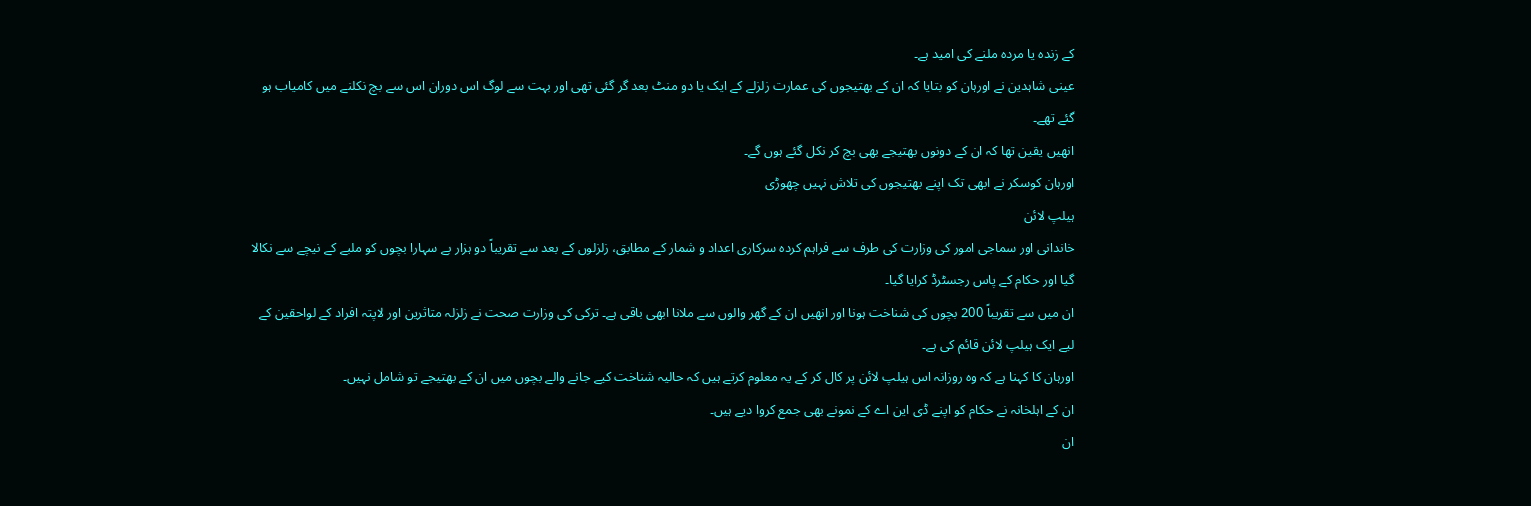کے زندہ یا مردہ ملنے کی امید ہے۔
عینی شاہدین نے اورہان کو بتایا کہ ان کے بھتیجوں کی عمارت زلزلے کے ایک یا دو منٹ بعد گر گئی تھی اور بہت سے لوگ اس دوران اس سے بچ نکلنے میں کامیاب ہو گئے تھے۔
انھیں یقین تھا کہ ان کے دونوں بھتیجے بھی بچ کر نکل گئے ہوں گے۔
اورہان کوسکر نے ابھی تک اپنے بھتیجوں کی تلاش نہیں چھوڑی
ہیلپ لائن
خاندانی اور سماجی امور کی وزارت کی طرف سے فراہم کردہ سرکاری اعداد و شمار کے مطابق، زلزلوں کے بعد سے تقریباً دو ہزار بے سہارا بچوں کو ملبے کے نیچے سے نکالا گیا اور حکام کے پاس رجسٹرڈ کرایا گیا۔
ان میں سے تقریباً 200 بچوں کی شناخت ہونا اور انھیں ان کے گھر والوں سے ملانا ابھی باقی ہے۔ ترکی کی وزارت صحت نے زلزلہ متاثرین اور لاپتہ افراد کے لواحقین کے لیے ایک ہیلپ لائن قائم کی ہے۔
اورہان کا کہنا ہے کہ وہ روزانہ اس ہیلپ لائن پر کال کر کے یہ معلوم کرتے ہیں کہ حالیہ شناخت کیے جانے والے بچوں میں ان کے بھتیجے تو شامل نہیں۔
ان کے اہلخانہ نے حکام کو اپنے ڈی این اے کے نمونے بھی جمع کروا دیے ہیں۔
ان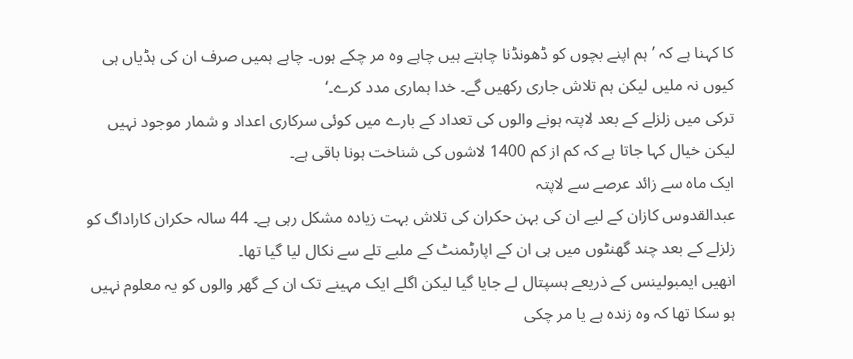کا کہنا ہے کہ ’ہم اپنے بچوں کو ڈھونڈنا چاہتے ہیں چاہے وہ مر چکے ہوں۔ چاہے ہمیں صرف ان کی ہڈیاں ہی کیوں نہ ملیں لیکن ہم تلاش جاری رکھیں گے۔ خدا ہماری مدد کرے۔‘
ترکی میں زلزلے کے بعد لاپتہ ہونے والوں کی تعداد کے بارے میں کوئی سرکاری اعداد و شمار موجود نہیں لیکن خیال کہا جاتا ہے کہ کم از کم 1400 لاشوں کی شناخت ہونا باقی ہے۔
ایک ماہ سے زائد عرصے سے لاپتہ
عبدالقدوس کازان کے لیے ان کی بہن حکران کی تلاش بہت زیادہ مشکل رہی ہے۔ 44 سالہ حکران کاراداگ کو زلزلے کے بعد چند گھنٹوں میں ہی ان کے اپارٹمنٹ کے ملبے تلے سے نکال لیا گیا تھا۔
انھیں ایمبولینس کے ذریعے ہسپتال لے جایا گیا لیکن اگلے ایک مہینے تک ان کے گھر والوں کو یہ معلوم نہیں ہو سکا تھا کہ وہ زندہ ہے یا مر چکی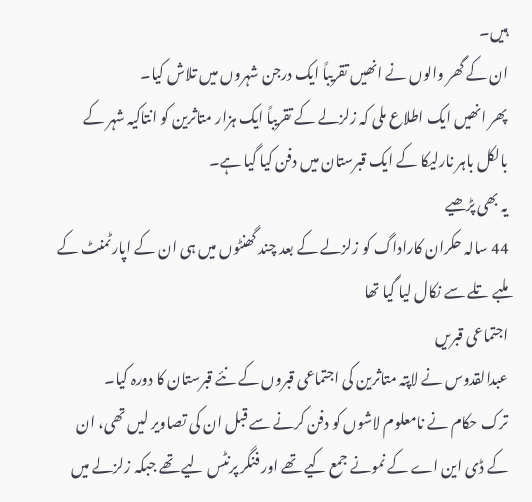ہیں۔
ان کے گھر والوں نے انھیں تقریباً ایک درجن شہروں میں تلاش کیا۔
پھر انھیں ایک اطلاع ملی کہ زلزلے کے تقریباً ایک ہزار متاثرین کو انتاکیہ شہر کے بالکل باہر نارلیکا کے ایک قبرستان میں دفن کیا گیا ہے۔
یہ بھی پڑھیے
44 سالہ حکران کاراداگ کو زلزلے کے بعد چند گھنٹوں میں ہی ان کے اپارٹمنٹ کے ملبے تلے سے نکال لیا گیا تھا
اجتماعی قبریں
عبدالقدوس نے لاپتہ متاثرین کی اجتماعی قبروں کے نئے قبرستان کا دورہ کیا۔
ترک حکام نے نامعلوم لاشوں کو دفن کرنے سے قبل ان کی تصاویر لیں تھی، ان کے ڈی این اے کے نمونے جمع کیے تھے اور فنگر پرنٹس لیے تھے جبکہ زلزلے میں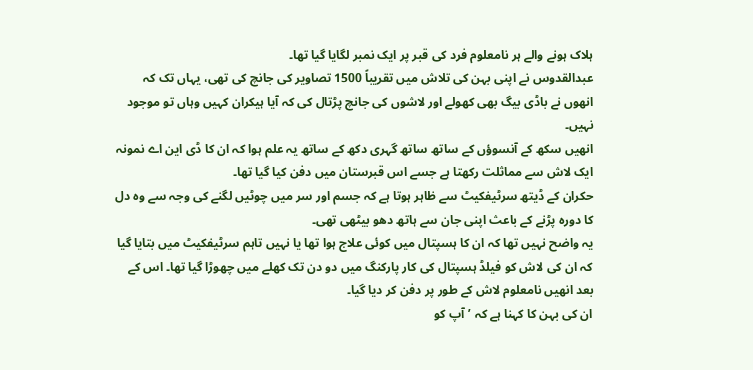ہلاک ہونے والے ہر نامعلوم فرد کی قبر پر ایک نمبر لگایا گیا تھا۔
عبدالقدوس نے اپنی بہن کی تلاش میں تقریباً 1500 تصاویر کی جانچ کی تھی، یہاں تک کہ انھوں نے باڈی بیگ بھی کھولے اور لاشوں کی جانچ پڑتال کی کہ آیا ہیکران کہیں وہاں تو موجود نہیں۔
انھیں سکھ کے آنسوؤں کے ساتھ ساتھ گہری دکھ کے ساتھ یہ علم ہوا کہ ان کا ڈی این اے نمونہ ایک لاش سے مماثلت رکھتا ہے جسے اس قبرستان میں دفن کیا گیا تھا۔
حکران کے ڈیتھ سرٹیفکیٹ سے ظاہر ہوتا ہے کہ جسم اور سر میں چوٹیں لگنے کی وجہ سے وہ دل کا دورہ پڑنے کے باعث اپنی جان سے ہاتھ دھو بیٹھی تھی۔
یہ واضح نہیں تھا کہ ان کا ہسپتال میں کوئی علاج ہوا تھا یا نہیں تاہم سرٹیفکیٹ میں بتایا گیا کہ ان کی لاش کو فیلڈ ہسپتال کی کار پارکنگ میں دو دن تک کھلے میں چھوڑا گیا تھا۔ اس کے بعد انھیں نامعلوم لاش کے طور پر دفن کر دیا گیا۔
ان کی بہن کا کہنا ہے کہ ’آپ کو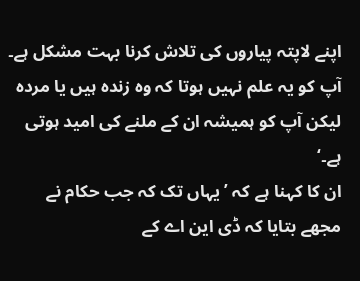اپنے لاپتہ پیاروں کی تلاش کرنا بہت مشکل ہے۔ آپ کو یہ علم نہیں ہوتا کہ وہ زندہ ہیں یا مردہ لیکن آپ کو ہمیشہ ان کے ملنے کی امید ہوتی ہے۔‘
ان کا کہنا ہے کہ ’یہاں تک کہ جب حکام نے مجھے بتایا کہ ڈی این اے کے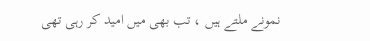نمونے ملتے ہیں ، تب بھی میں امید کر رہی تھی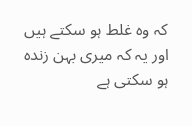کہ وہ غلط ہو سکتے ہیں اور یہ کہ میری بہن زندہ ہو سکتی ہے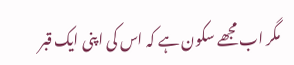مگر اب مجھے سکون ہے کہ اس کی اپنی ایک قبر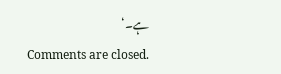ہے۔‘
Comments are closed.